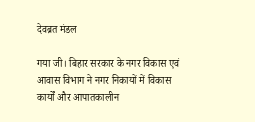देवब्रत मंडल

गया जी। बिहार सरकार के नगर विकास एवं आवास विभाग ने नगर निकायों में विकास कार्यों और आपातकालीन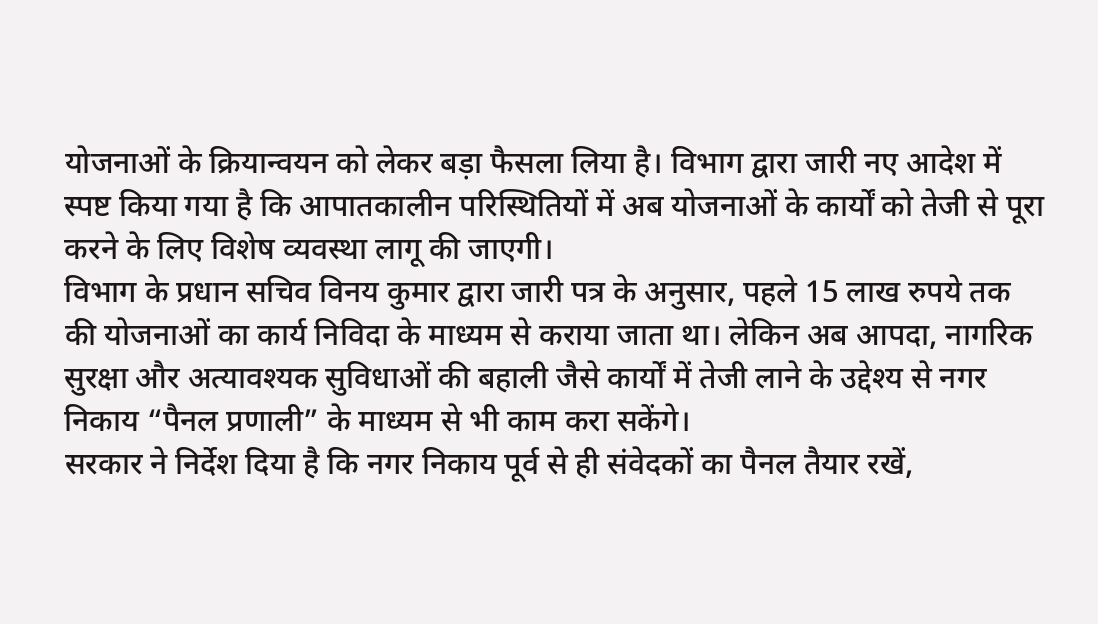योजनाओं के क्रियान्वयन को लेकर बड़ा फैसला लिया है। विभाग द्वारा जारी नए आदेश में स्पष्ट किया गया है कि आपातकालीन परिस्थितियों में अब योजनाओं के कार्यों को तेजी से पूरा करने के लिए विशेष व्यवस्था लागू की जाएगी।
विभाग के प्रधान सचिव विनय कुमार द्वारा जारी पत्र के अनुसार, पहले 15 लाख रुपये तक की योजनाओं का कार्य निविदा के माध्यम से कराया जाता था। लेकिन अब आपदा, नागरिक सुरक्षा और अत्यावश्यक सुविधाओं की बहाली जैसे कार्यों में तेजी लाने के उद्देश्य से नगर निकाय “पैनल प्रणाली” के माध्यम से भी काम करा सकेंगे।
सरकार ने निर्देश दिया है कि नगर निकाय पूर्व से ही संवेदकों का पैनल तैयार रखें,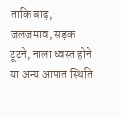ताकि बाढ़, जलजमाव, सड़क टूटने, नाला ध्वस्त होने या अन्य आपात स्थिति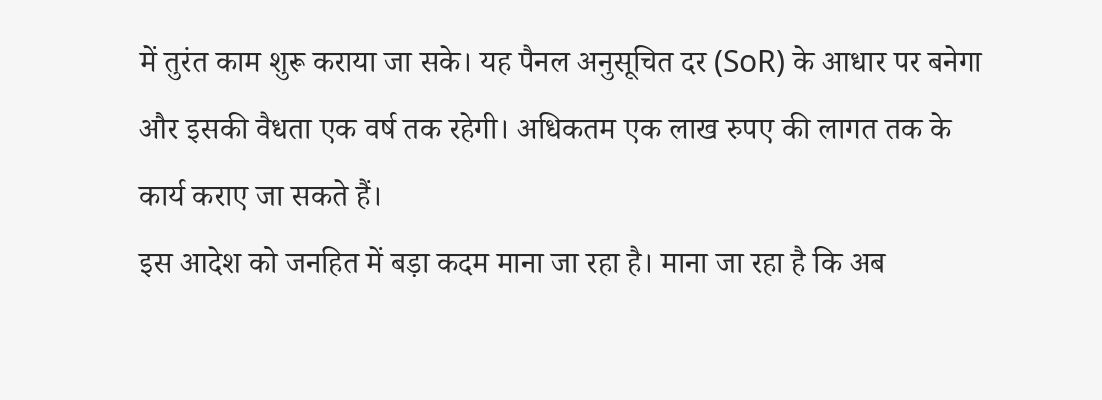में तुरंत काम शुरू कराया जा सके। यह पैनल अनुसूचित दर (SoR) के आधार पर बनेगा और इसकी वैधता एक वर्ष तक रहेगी। अधिकतम एक लाख रुपए की लागत तक के कार्य कराए जा सकते हैं।
इस आदेश को जनहित में बड़ा कदम माना जा रहा है। माना जा रहा है कि अब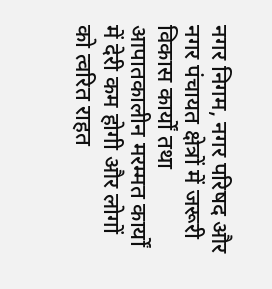नगर निगम, नगर परिषद और नगर पंचायत क्षेत्रों में जरूरी विकास कार्यों तथा आपातकालीन मरम्मत कार्यों में देरी कम होगी और लोगों को त्वरित राहत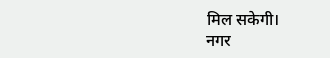मिल सकेगी।
नगर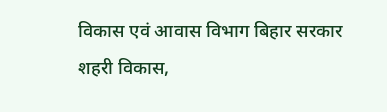विकास एवं आवास विभाग बिहार सरकार शहरी विकास,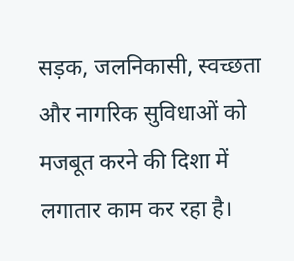सड़क, जलनिकासी, स्वच्छता और नागरिक सुविधाओं को मजबूत करने की दिशा में लगातार काम कर रहा है।